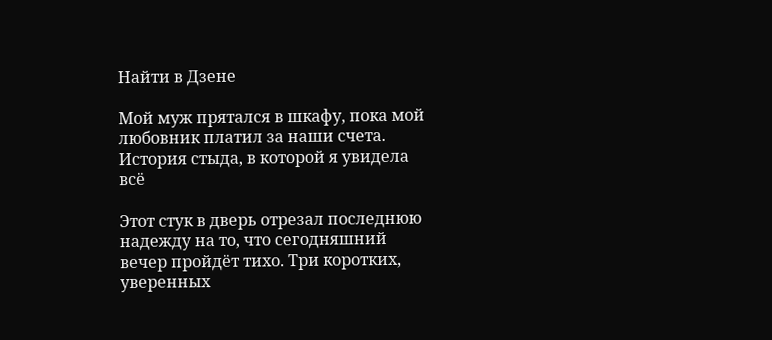Найти в Дзене

Мой муж прятался в шкафу, пока мой любовник платил за наши счета. История стыда, в которой я увидела всё

Этот стук в дверь отрезал последнюю надежду на то, что сегодняшний вечер пройдёт тихо. Три коротких, уверенных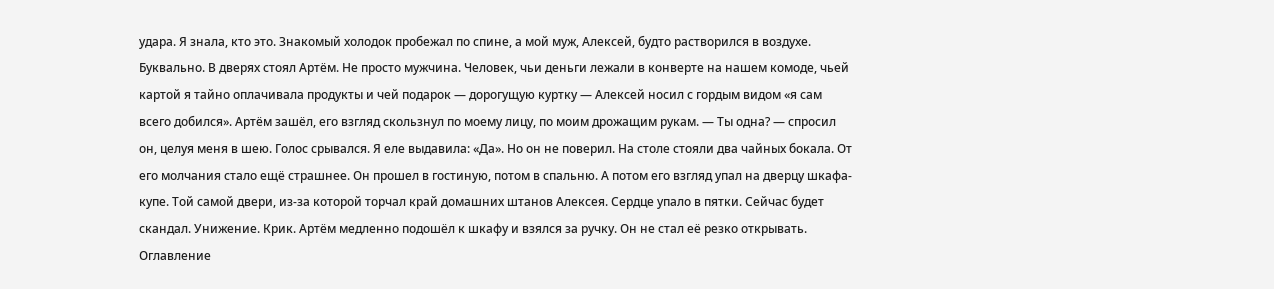удара. Я знала, кто это. Знакомый холодок пробежал по спине, а мой муж, Алексей, будто растворился в воздухе. Буквально. В дверях стоял Артём. Не просто мужчина. Человек, чьи деньги лежали в конверте на нашем комоде, чьей картой я тайно оплачивала продукты и чей подарок — дорогущую куртку — Алексей носил с гордым видом «я сам всего добился». Артём зашёл, его взгляд скользнул по моему лицу, по моим дрожащим рукам. — Ты одна? — спросил он, целуя меня в шею. Голос срывался. Я еле выдавила: «Да». Но он не поверил. На столе стояли два чайных бокала. От его молчания стало ещё страшнее. Он прошел в гостиную, потом в спальню. А потом его взгляд упал на дверцу шкафа-купе. Той самой двери, из-за которой торчал край домашних штанов Алексея. Сердце упало в пятки. Сейчас будет скандал. Унижение. Крик. Артём медленно подошёл к шкафу и взялся за ручку. Он не стал её резко открывать.
Оглавление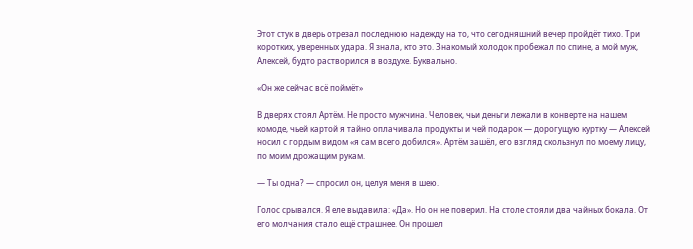Этот стук в дверь отрезал последнюю надежду на то, что сегодняшний вечер пройдёт тихо. Три коротких, уверенных удара. Я знала, кто это. Знакомый холодок пробежал по спине, а мой муж, Алексей, будто растворился в воздухе. Буквально.

«Он же сейчас всё поймёт»

В дверях стоял Артём. Не просто мужчина. Человек, чьи деньги лежали в конверте на нашем комоде, чьей картой я тайно оплачивала продукты и чей подарок — дорогущую куртку — Алексей носил с гордым видом «я сам всего добился». Артём зашёл, его взгляд скользнул по моему лицу, по моим дрожащим рукам.

— Ты одна? — спросил он, целуя меня в шею.

Голос срывался. Я еле выдавила: «Да». Но он не поверил. На столе стояли два чайных бокала. От его молчания стало ещё страшнее. Он прошел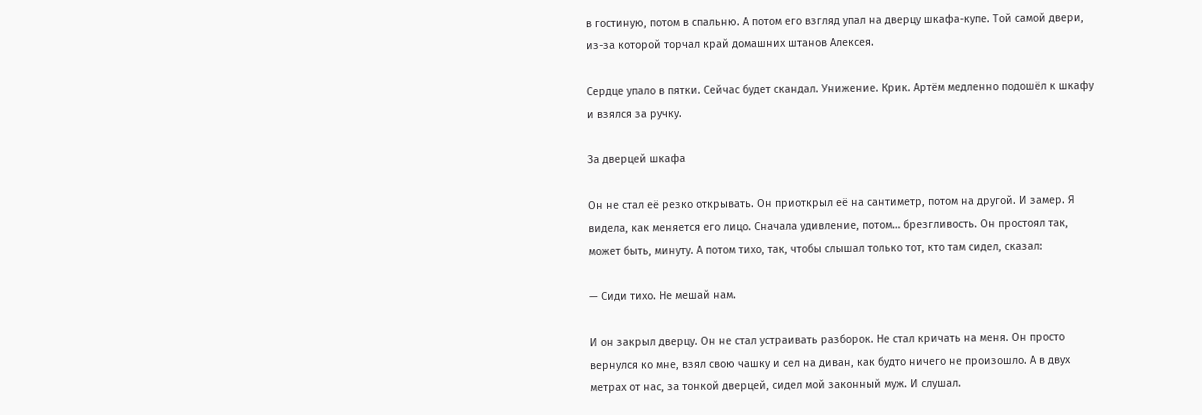в гостиную, потом в спальню. А потом его взгляд упал на дверцу шкафа-купе. Той самой двери, из-за которой торчал край домашних штанов Алексея.

Сердце упало в пятки. Сейчас будет скандал. Унижение. Крик. Артём медленно подошёл к шкафу и взялся за ручку.

За дверцей шкафа

Он не стал её резко открывать. Он приоткрыл её на сантиметр, потом на другой. И замер. Я видела, как меняется его лицо. Сначала удивление, потом… брезгливость. Он простоял так, может быть, минуту. А потом тихо, так, чтобы слышал только тот, кто там сидел, сказал:

— Сиди тихо. Не мешай нам.

И он закрыл дверцу. Он не стал устраивать разборок. Не стал кричать на меня. Он просто вернулся ко мне, взял свою чашку и сел на диван, как будто ничего не произошло. А в двух метрах от нас, за тонкой дверцей, сидел мой законный муж. И слушал.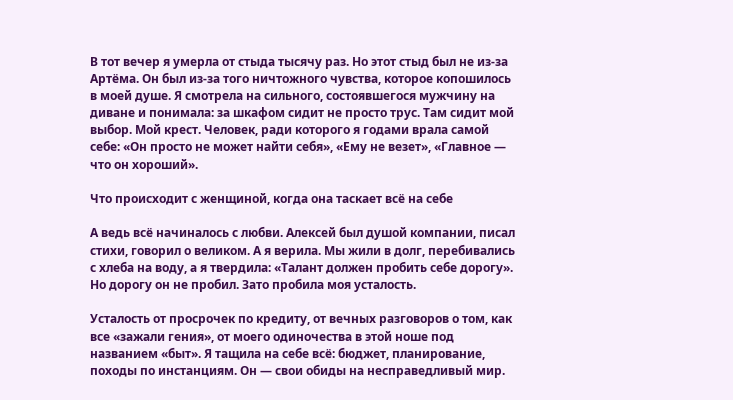В тот вечер я умерла от стыда тысячу раз. Но этот стыд был не из-за Артёма. Он был из-за того ничтожного чувства, которое копошилось в моей душе. Я смотрела на сильного, состоявшегося мужчину на диване и понимала: за шкафом сидит не просто трус. Там сидит мой выбор. Мой крест. Человек, ради которого я годами врала самой себе: «Он просто не может найти себя», «Ему не везет», «Главное — что он хороший».

Что происходит с женщиной, когда она таскает всё на себе

А ведь всё начиналось с любви. Алексей был душой компании, писал стихи, говорил о великом. А я верила. Мы жили в долг, перебивались с хлеба на воду, а я твердила: «Талант должен пробить себе дорогу». Но дорогу он не пробил. Зато пробила моя усталость.

Усталость от просрочек по кредиту, от вечных разговоров о том, как все «зажали гения», от моего одиночества в этой ноше под названием «быт». Я тащила на себе всё: бюджет, планирование, походы по инстанциям. Он — свои обиды на несправедливый мир.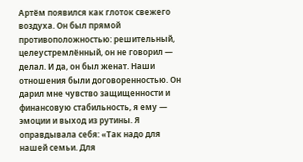Артём появился как глоток свежего воздуха. Он был прямой противоположностью: решительный, целеустремлённый, он не говорил — делал. И да, он был женат. Наши отношения были договоренностью. Он дарил мне чувство защищенности и финансовую стабильность, я ему — эмоции и выход из рутины. Я оправдывала себя: «Так надо для нашей семьи. Для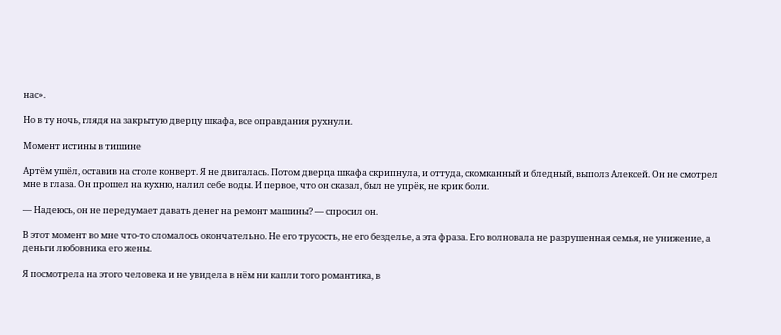нас».

Но в ту ночь, глядя на закрытую дверцу шкафа, все оправдания рухнули.

Момент истины в тишине

Артём ушёл, оставив на столе конверт. Я не двигалась. Потом дверца шкафа скрипнула, и оттуда, скомканный и бледный, выполз Алексей. Он не смотрел мне в глаза. Он прошел на кухню, налил себе воды. И первое, что он сказал, был не упрёк, не крик боли.

— Надеюсь, он не передумает давать денег на ремонт машины? — спросил он.

В этот момент во мне что-то сломалось окончательно. Не его трусость, не его безделье, а эта фраза. Его волновала не разрушенная семья, не унижение, а деньги любовника его жены.

Я посмотрела на этого человека и не увидела в нём ни капли того романтика, в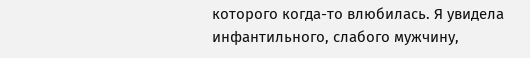которого когда-то влюбилась. Я увидела инфантильного, слабого мужчину,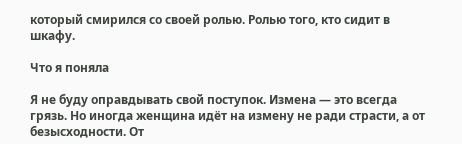который смирился со своей ролью. Ролью того, кто сидит в шкафу.

Что я поняла

Я не буду оправдывать свой поступок. Измена — это всегда грязь. Но иногда женщина идёт на измену не ради страсти, а от безысходности. От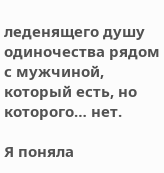леденящего душу одиночества рядом с мужчиной, который есть, но которого… нет.

Я поняла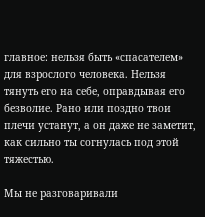главное: нельзя быть «спасателем» для взрослого человека. Нельзя тянуть его на себе, оправдывая его безволие. Рано или поздно твои плечи устанут, а он даже не заметит, как сильно ты согнулась под этой тяжестью.

Мы не разговаривали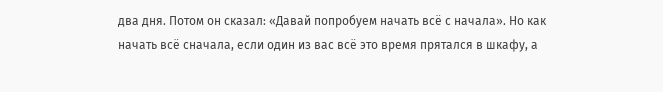два дня. Потом он сказал: «Давай попробуем начать всё с начала». Но как начать всё сначала, если один из вас всё это время прятался в шкафу, а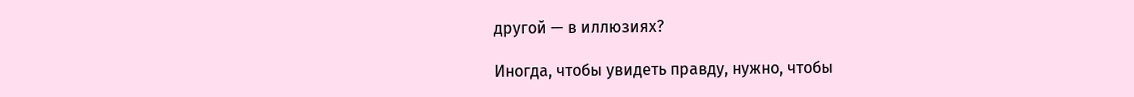другой — в иллюзиях?

Иногда, чтобы увидеть правду, нужно, чтобы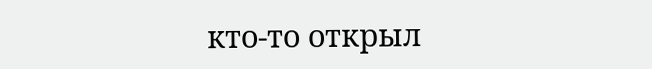кто-то открыл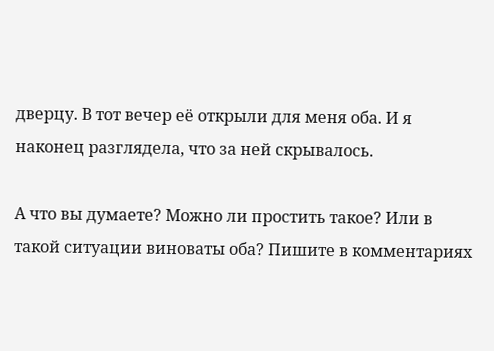дверцу. В тот вечер её открыли для меня оба. И я наконец разглядела, что за ней скрывалось.

А что вы думаете? Можно ли простить такое? Или в такой ситуации виноваты оба? Пишите в комментариях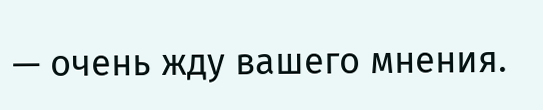— очень жду вашего мнения.